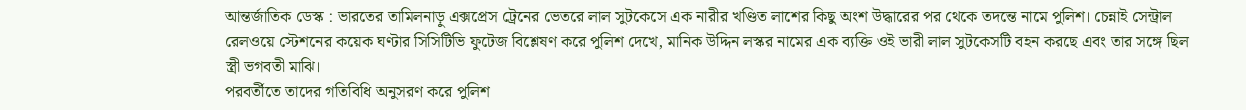আন্তর্জাতিক ডেস্ক : ভারতের তামিলনাড়ু এক্সপ্রেস ট্রেনের ভেতরে লাল সুটকেসে এক নারীর খণ্ডিত লাশের কিছু অংশ উদ্ধারের পর থেকে তদন্তে নামে পুলিশ। চেন্নাই সেন্ট্রাল রেলওয়ে স্টেশনের কয়েক ঘণ্টার সিসিটিভি ফুটেজ বিশ্লেষণ করে পুলিশ দেখে, মানিক উদ্দিন লস্কর নামের এক ব্যক্তি ওই ভারী লাল সুটকেসটি বহন করছে এবং তার সঙ্গে ছিল স্ত্রী ভগবতী মাঝি।
পরবর্তীতে তাদের গতিবিধি অনুসরণ করে পুলিশ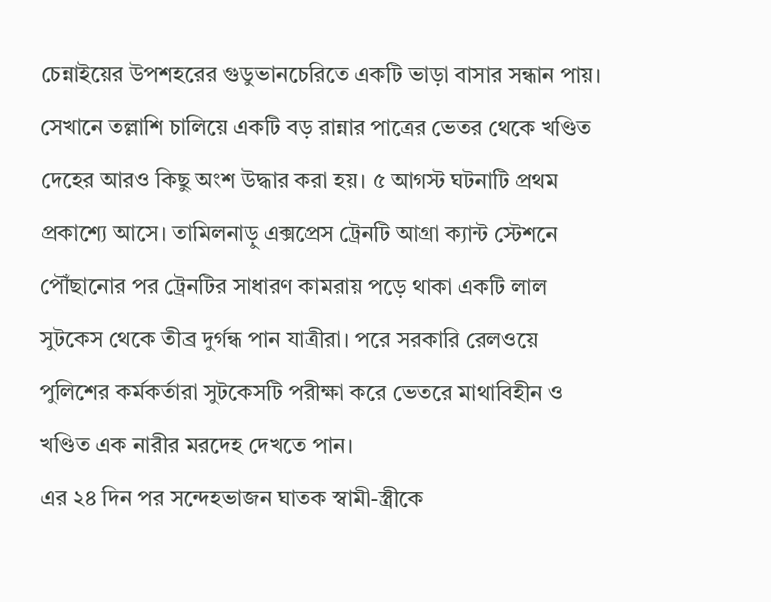চেন্নাইয়ের উপশহরের গুডুভানচেরিতে একটি ভাড়া বাসার সন্ধান পায়। সেখানে তল্লাশি চালিয়ে একটি বড় রান্নার পাত্রের ভেতর থেকে খণ্ডিত দেহের আরও কিছু অংশ উদ্ধার করা হয়। ৫ আগস্ট ঘটনাটি প্রথম প্রকাশ্যে আসে। তামিলনাড়ু এক্সপ্রেস ট্রেনটি আগ্রা ক্যান্ট স্টেশনে পৌঁছানোর পর ট্রেনটির সাধারণ কামরায় পড়ে থাকা একটি লাল সুটকেস থেকে তীব্র দুর্গন্ধ পান যাত্রীরা। পরে সরকারি রেলওয়ে পুলিশের কর্মকর্তারা সুটকেসটি পরীক্ষা করে ভেতরে মাথাবিহীন ও খণ্ডিত এক নারীর মরদেহ দেখতে পান।
এর ২৪ দিন পর সন্দেহভাজন ঘাতক স্বামী-স্ত্রীকে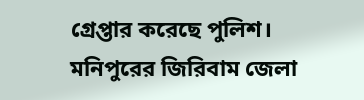গ্রেপ্তার করেছে পুলিশ। মনিপুরের জিরিবাম জেলা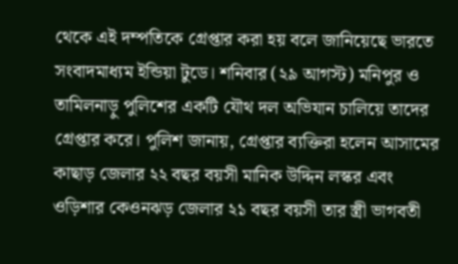থেকে এই দম্পতিকে গ্রেপ্তার করা হয় বলে জানিয়েছে ভারতে সংবাদমাধ্যম ইন্ডিয়া টুডে। শনিবার (২৯ আগস্ট) মনিপুর ও তামিলনাড়ু পুলিশের একটি যৌথ দল অভিযান চালিয়ে তাদের গ্রেপ্তার করে। পুলিশ জানায়, গ্রেপ্তার ব্যক্তিরা হলেন আসামের কাছাড় জেলার ২২ বছর বয়সী মানিক উদ্দিন লস্কর এবং ওড়িশার কেওনঝড় জেলার ২১ বছর বয়সী তার স্ত্রী ভাগবতী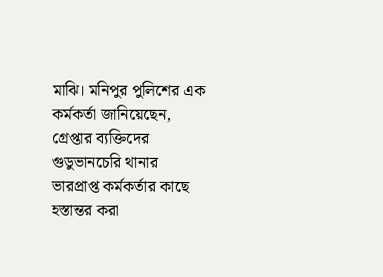মাঝি। মনিপুর পুলিশের এক কর্মকর্তা জানিয়েছেন, গ্রেপ্তার ব্যক্তিদের গুডুভানচেরি থানার ভারপ্রাপ্ত কর্মকর্তার কাছে হস্তান্তর করা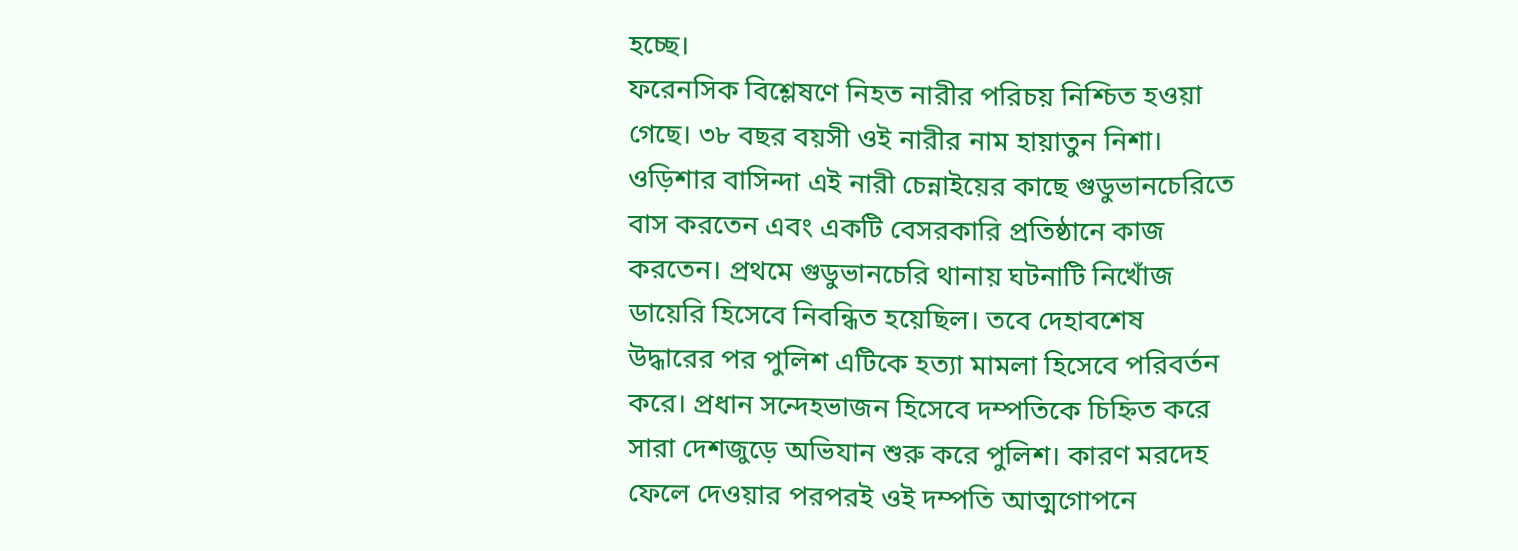হচ্ছে।
ফরেনসিক বিশ্লেষণে নিহত নারীর পরিচয় নিশ্চিত হওয়া গেছে। ৩৮ বছর বয়সী ওই নারীর নাম হায়াতুন নিশা। ওড়িশার বাসিন্দা এই নারী চেন্নাইয়ের কাছে গুডুভানচেরিতে বাস করতেন এবং একটি বেসরকারি প্রতিষ্ঠানে কাজ করতেন। প্রথমে গুডুভানচেরি থানায় ঘটনাটি নিখোঁজ ডায়েরি হিসেবে নিবন্ধিত হয়েছিল। তবে দেহাবশেষ উদ্ধারের পর পুলিশ এটিকে হত্যা মামলা হিসেবে পরিবর্তন করে। প্রধান সন্দেহভাজন হিসেবে দম্পতিকে চিহ্নিত করে সারা দেশজুড়ে অভিযান শুরু করে পুলিশ। কারণ মরদেহ ফেলে দেওয়ার পরপরই ওই দম্পতি আত্মগোপনে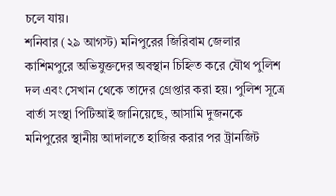চলে যায়।
শনিবার (২৯ আগস্ট) মনিপুরের জিরিবাম জেলার কাশিমপুরে অভিযুক্তদের অবস্থান চিহ্নিত করে যৌথ পুলিশ দল এবং সেখান থেকে তাদের গ্রেপ্তার করা হয়। পুলিশ সূত্রে বার্তা সংস্থা পিটিআই জানিয়েছে, আসামি দুজনকে মনিপুরের স্থানীয় আদালতে হাজির করার পর ট্রানজিট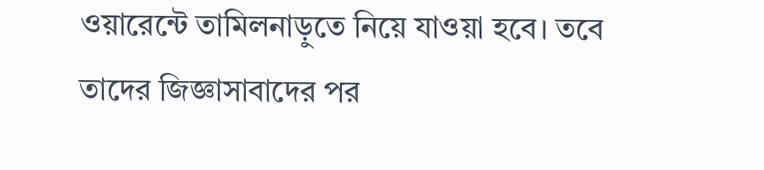ওয়ারেন্টে তামিলনাড়ুতে নিয়ে যাওয়া হবে। তবে তাদের জিজ্ঞাসাবাদের পর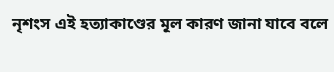নৃশংস এই হত্যাকাণ্ডের মূল কারণ জানা যাবে বলে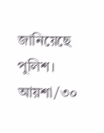জানিয়েছে পুলিশ।
আয়শা/৩০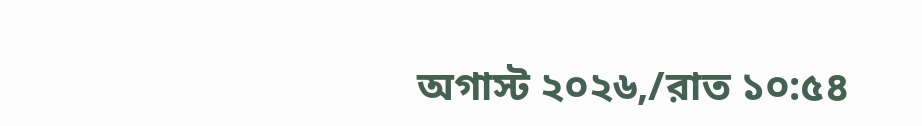অগাস্ট ২০২৬,/রাত ১০:৫৪